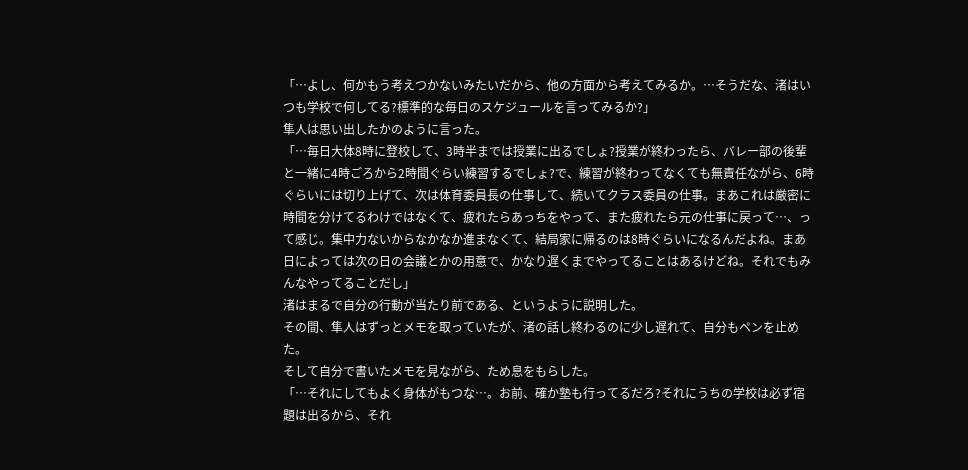「…よし、何かもう考えつかないみたいだから、他の方面から考えてみるか。…そうだな、渚はいつも学校で何してる?標準的な毎日のスケジュールを言ってみるか?」
隼人は思い出したかのように言った。
「…毎日大体8時に登校して、3時半までは授業に出るでしょ?授業が終わったら、バレー部の後輩と一緒に4時ごろから2時間ぐらい練習するでしょ?で、練習が終わってなくても無責任ながら、6時ぐらいには切り上げて、次は体育委員長の仕事して、続いてクラス委員の仕事。まあこれは厳密に時間を分けてるわけではなくて、疲れたらあっちをやって、また疲れたら元の仕事に戻って…、って感じ。集中力ないからなかなか進まなくて、結局家に帰るのは8時ぐらいになるんだよね。まあ日によっては次の日の会議とかの用意で、かなり遅くまでやってることはあるけどね。それでもみんなやってることだし」
渚はまるで自分の行動が当たり前である、というように説明した。
その間、隼人はずっとメモを取っていたが、渚の話し終わるのに少し遅れて、自分もペンを止めた。
そして自分で書いたメモを見ながら、ため息をもらした。
「…それにしてもよく身体がもつな…。お前、確か塾も行ってるだろ?それにうちの学校は必ず宿題は出るから、それ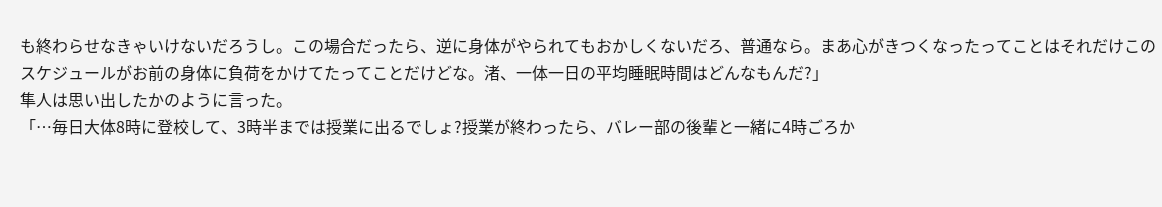も終わらせなきゃいけないだろうし。この場合だったら、逆に身体がやられてもおかしくないだろ、普通なら。まあ心がきつくなったってことはそれだけこのスケジュールがお前の身体に負荷をかけてたってことだけどな。渚、一体一日の平均睡眠時間はどんなもんだ?」
隼人は思い出したかのように言った。
「…毎日大体8時に登校して、3時半までは授業に出るでしょ?授業が終わったら、バレー部の後輩と一緒に4時ごろか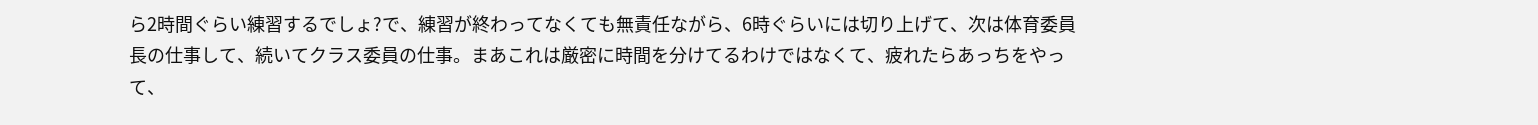ら2時間ぐらい練習するでしょ?で、練習が終わってなくても無責任ながら、6時ぐらいには切り上げて、次は体育委員長の仕事して、続いてクラス委員の仕事。まあこれは厳密に時間を分けてるわけではなくて、疲れたらあっちをやって、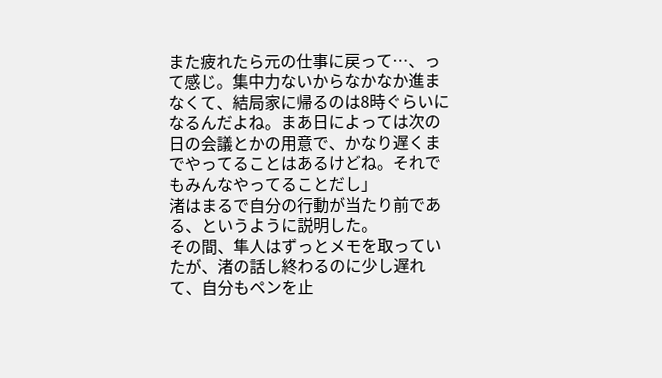また疲れたら元の仕事に戻って…、って感じ。集中力ないからなかなか進まなくて、結局家に帰るのは8時ぐらいになるんだよね。まあ日によっては次の日の会議とかの用意で、かなり遅くまでやってることはあるけどね。それでもみんなやってることだし」
渚はまるで自分の行動が当たり前である、というように説明した。
その間、隼人はずっとメモを取っていたが、渚の話し終わるのに少し遅れて、自分もペンを止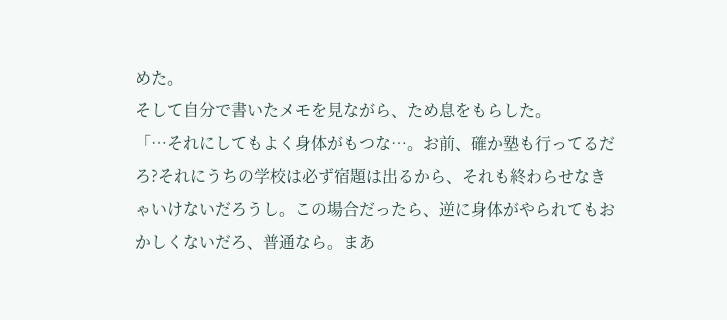めた。
そして自分で書いたメモを見ながら、ため息をもらした。
「…それにしてもよく身体がもつな…。お前、確か塾も行ってるだろ?それにうちの学校は必ず宿題は出るから、それも終わらせなきゃいけないだろうし。この場合だったら、逆に身体がやられてもおかしくないだろ、普通なら。まあ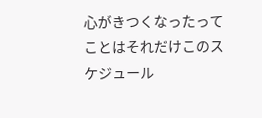心がきつくなったってことはそれだけこのスケジュール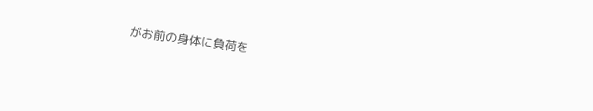がお前の身体に負荷を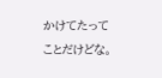かけてたってことだけどな。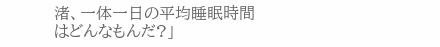渚、一体一日の平均睡眠時間はどんなもんだ?」